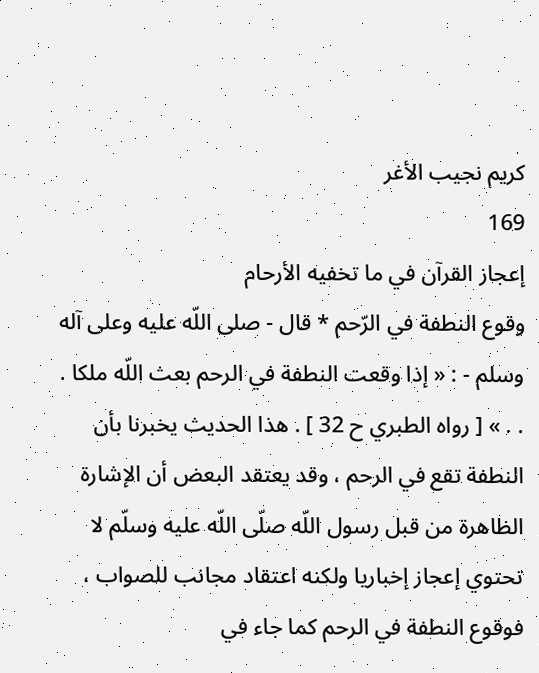كريم نجيب الأغر
169
إعجاز القرآن في ما تخفيه الأرحام
وقوع النطفة في الرّحم * قال - صلى اللّه عليه وعلى آله وسلم - : « إذا وقعت النطفة في الرحم بعث اللّه ملكا . . . » [ رواه الطبري ح 32 ] . هذا الحديث يخبرنا بأن النطفة تقع في الرحم ، وقد يعتقد البعض أن الإشارة الظاهرة من قبل رسول اللّه صلّى اللّه عليه وسلّم لا تحتوي إعجاز إخباريا ولكنه اعتقاد مجانب للصواب ، فوقوع النطفة في الرحم كما جاء في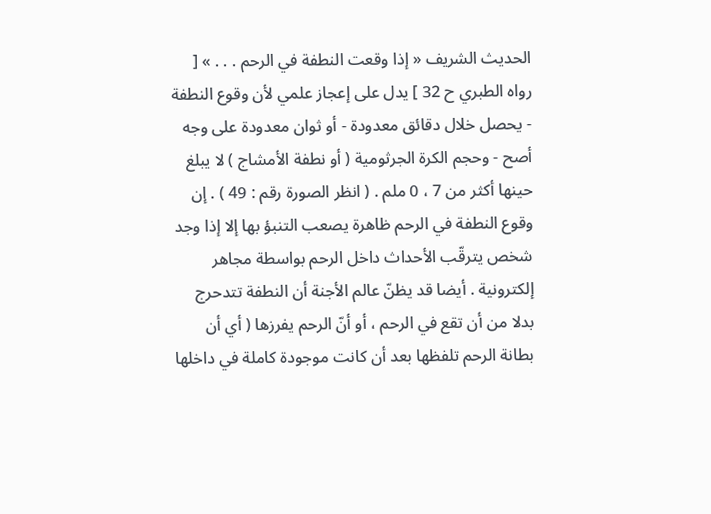الحديث الشريف « إذا وقعت النطفة في الرحم . . . » [ رواه الطبري ح 32 ] يدل على إعجاز علمي لأن وقوع النطفة - يحصل خلال دقائق معدودة - أو ثوان معدودة على وجه أصح - وحجم الكرة الجرثومية ( أو نطفة الأمشاج ) لا يبلغ حينها أكثر من 7 ، 0 ملم . ( انظر الصورة رقم : 49 ) . إن وقوع النطفة في الرحم ظاهرة يصعب التنبؤ بها إلا إذا وجد شخص يترقّب الأحداث داخل الرحم بواسطة مجاهر إلكترونية . أيضا قد يظنّ عالم الأجنة أن النطفة تتدحرج بدلا من أن تقع في الرحم ، أو أنّ الرحم يفرزها ( أي أن بطانة الرحم تلفظها بعد أن كانت موجودة كاملة في داخلها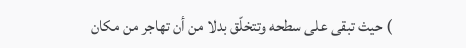) حيث تبقى على سطحه وتتخلّق بدلا من أن تهاجر من مكان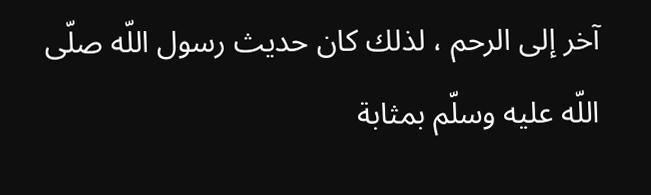آخر إلى الرحم ، لذلك كان حديث رسول اللّه صلّى اللّه عليه وسلّم بمثابة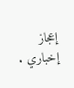إعجاز إخباري .